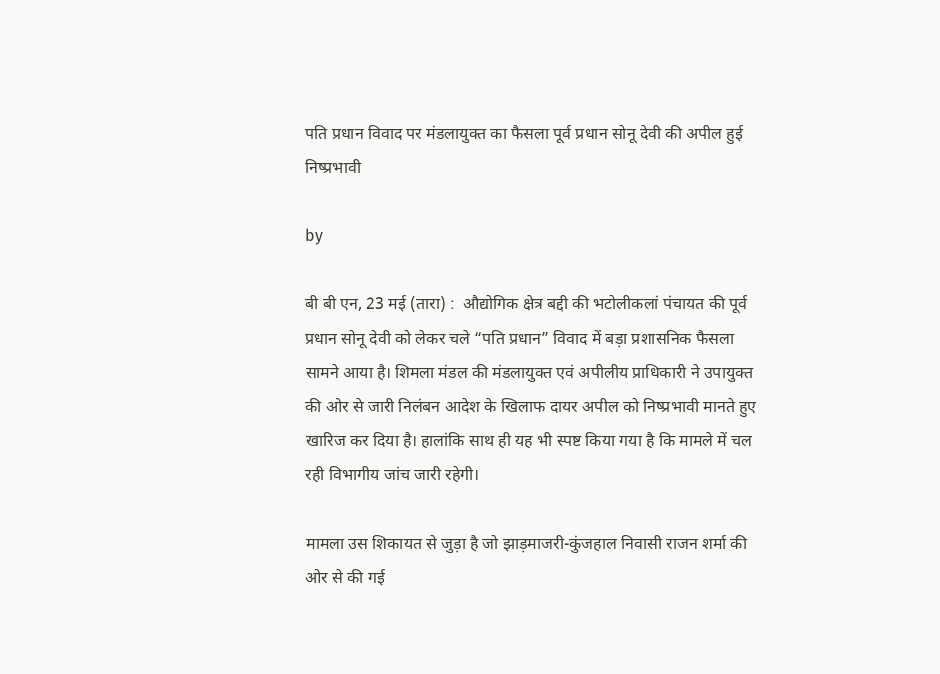पति प्रधान विवाद पर मंडलायुक्त का फैसला पूर्व प्रधान सोनू देवी की अपील हुई निष्प्रभावी

by

बी बी एन, 23 मई (तारा) :  औद्योगिक क्षेत्र बद्दी की भटोलीकलां पंचायत की पूर्व प्रधान सोनू देवी को लेकर चले “पति प्रधान” विवाद में बड़ा प्रशासनिक फैसला सामने आया है। शिमला मंडल की मंडलायुक्त एवं अपीलीय प्राधिकारी ने उपायुक्त की ओर से जारी निलंबन आदेश के खिलाफ दायर अपील को निष्प्रभावी मानते हुए खारिज कर दिया है। हालांकि साथ ही यह भी स्पष्ट किया गया है कि मामले में चल रही विभागीय जांच जारी रहेगी।

मामला उस शिकायत से जुड़ा है जो झाड़माजरी-कुंजहाल निवासी राजन शर्मा की ओर से की गई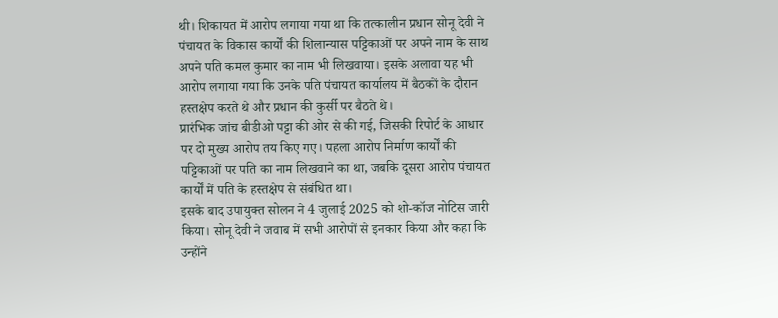थी। शिकायत में आरोप लगाया गया था कि तत्कालीन प्रधान सोनू देवी ने पंचायत के विकास कार्यों की शिलान्यास पट्टिकाओं पर अपने नाम के साथ अपने पति कमल कुमार का नाम भी लिखवाया। इसके अलावा यह भी आरोप लगाया गया कि उनके पति पंचायत कार्यालय में बैठकों के दौरान हस्तक्षेप करते थे और प्रधान की कुर्सी पर बैठते थे।
प्रारंभिक जांच बीडीओ पट्टा की ओर से की गई, जिसकी रिपोर्ट के आधार पर दो मुख्य आरोप तय किए गए। पहला आरोप निर्माण कार्यों की पट्टिकाओं पर पति का नाम लिखवाने का था, जबकि दूसरा आरोप पंचायत कार्यों में पति के हस्तक्षेप से संबंधित था।
इसके बाद उपायुक्त सोलन ने 4 जुलाई 2025 को शो-कॉज नोटिस जारी किया। सोनू देवी ने जवाब में सभी आरोपों से इनकार किया और कहा कि उन्होंने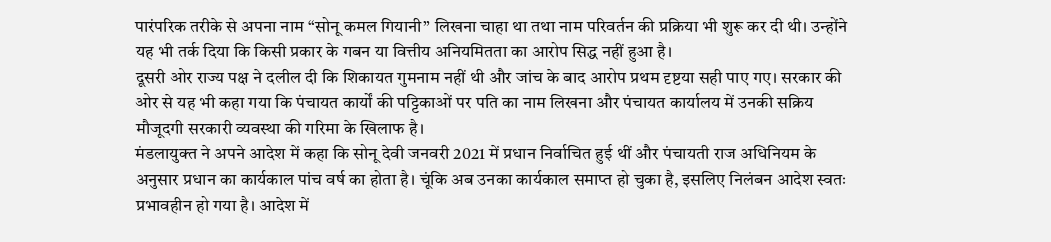पारंपरिक तरीके से अपना नाम “सोनू कमल गियानी” लिखना चाहा था तथा नाम परिवर्तन की प्रक्रिया भी शुरू कर दी थी। उन्होंने यह भी तर्क दिया कि किसी प्रकार के गबन या वित्तीय अनियमितता का आरोप सिद्ध नहीं हुआ है।
दूसरी ओर राज्य पक्ष ने दलील दी कि शिकायत गुमनाम नहीं थी और जांच के बाद आरोप प्रथम दृष्टया सही पाए गए। सरकार की ओर से यह भी कहा गया कि पंचायत कार्यों की पट्टिकाओं पर पति का नाम लिखना और पंचायत कार्यालय में उनकी सक्रिय मौजूदगी सरकारी व्यवस्था की गरिमा के खिलाफ है।
मंडलायुक्त ने अपने आदेश में कहा कि सोनू देवी जनवरी 2021 में प्रधान निर्वाचित हुई थीं और पंचायती राज अधिनियम के अनुसार प्रधान का कार्यकाल पांच वर्ष का होता है। चूंकि अब उनका कार्यकाल समाप्त हो चुका है, इसलिए निलंबन आदेश स्वतः प्रभावहीन हो गया है। आदेश में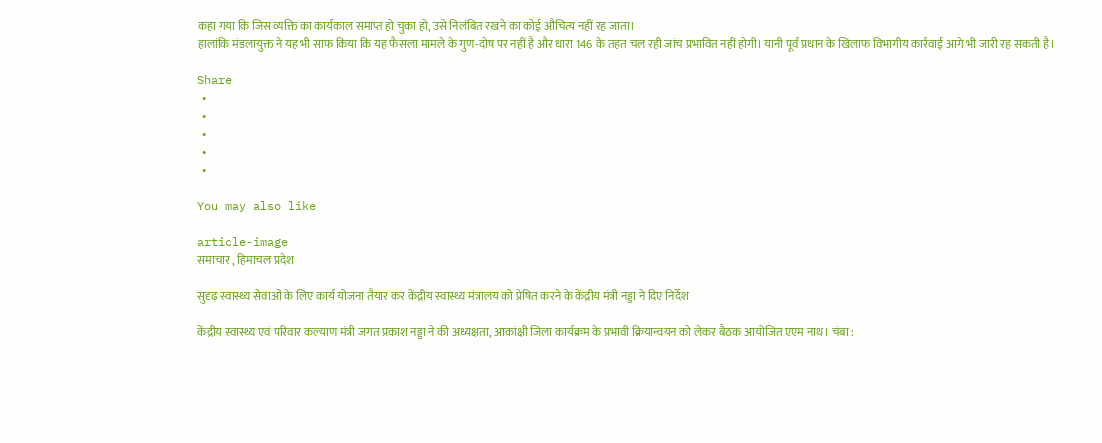कहा गया कि जिस व्यक्ति का कार्यकाल समाप्त हो चुका हो, उसे निलंबित रखने का कोई औचित्य नहीं रह जाता।
हालांकि मंडलायुक्त ने यह भी साफ किया कि यह फैसला मामले के गुण-दोष पर नहीं है और धारा 146 के तहत चल रही जांच प्रभावित नहीं होगी। यानी पूर्व प्रधान के खिलाफ विभागीय कार्रवाई आगे भी जारी रह सकती है।

Share
  •
  •
  •
  •
  •

You may also like

article-image
समाचार , हिमाचल प्रदेश

सुदृढ़ स्वास्थ्य सेवाओं के लिए कार्य योजना तैयार कर केंद्रीय स्वास्थ्य मंत्रालय को प्रेषित करने के केंद्रीय मंत्री नड्डा ने दिए निर्देश

केंद्रीय स्वास्थ्य एवं परिवार कल्याण मंत्री जगत प्रकाश नड्डा ने की अध्यक्षता, आकांक्षी जिला कार्यक्रम के प्रभावी क्रियान्वयन को लेकर बैठक आयोजित एएम नाथ। चंबा :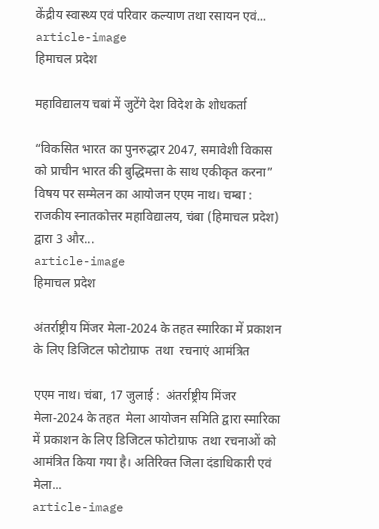केंद्रीय स्वास्थ्य एवं परिवार कल्याण तथा रसायन एवं...
article-image
हिमाचल प्रदेश

महाविद्यालय चबां में जुटेंगे देश विदेश के शोधकर्ता

“विकसित भारत का पुनरुद्धार 2047, समावेशी विकास को प्राचीन भारत की बुद्धिमत्ता के साथ एकीकृत करना” विषय पर सम्मेलन का आयोजन एएम नाथ। चम्बा : राजकीय स्नातकोत्तर महाविद्यालय, चंबा (हिमाचल प्रदेश) द्वारा 3 और...
article-image
हिमाचल प्रदेश

अंतर्राष्ट्रीय मिंजर मेला-2024 के तहत स्मारिका में प्रकाशन के लिए डिजिटल फोटोग्राफ  तथा  रचनाएं आमंत्रित

एएम नाथ। चंबा, 17 जुलाई :  अंतर्राष्ट्रीय मिंजर मेला-2024 के तहत  मेला आयोजन समिति द्वारा स्मारिका में प्रकाशन के लिए डिजिटल फोटोग्राफ  तथा रचनाओं को आमंत्रित किया गया है। अतिरिक्त जिला दंडाधिकारी एवं मेला...
article-image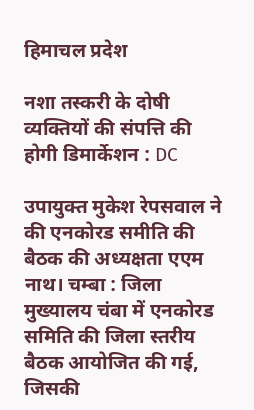हिमाचल प्रदेश

नशा तस्करी के दोषी व्यक्तियों की संपत्ति की होगी डिमार्केशन : DC

उपायुक्त मुकेश रेपसवाल ने की एनकोरड समीति की बैठक की अध्यक्षता एएम नाथ। चम्बा : जिला मुख्यालय चंबा में एनकोरड समिति की जिला स्तरीय बैठक आयोजित की गई, जिसकी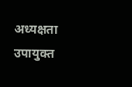अध्यक्षता उपायुक्त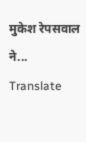मुकेश रेपसवाल ने...
Translate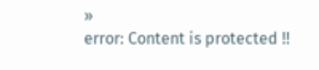»
error: Content is protected !!